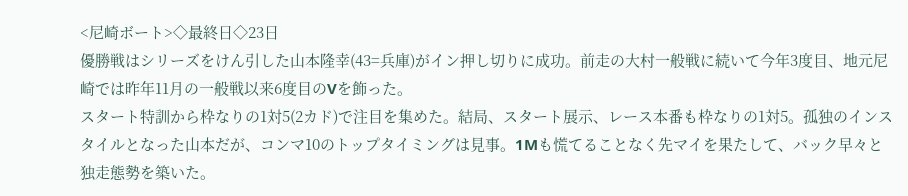<尼崎ボート>◇最終日◇23日
優勝戦はシリーズをけん引した山本隆幸(43=兵庫)がイン押し切りに成功。前走の大村一般戦に続いて今年3度目、地元尼崎では昨年11月の一般戦以来6度目のVを飾った。
スタート特訓から枠なりの1対5(2カド)で注目を集めた。結局、スタート展示、レース本番も枠なりの1対5。孤独のインスタイルとなった山本だが、コンマ10のトップタイミングは見事。1Mも慌てることなく先マイを果たして、バック早々と独走態勢を築いた。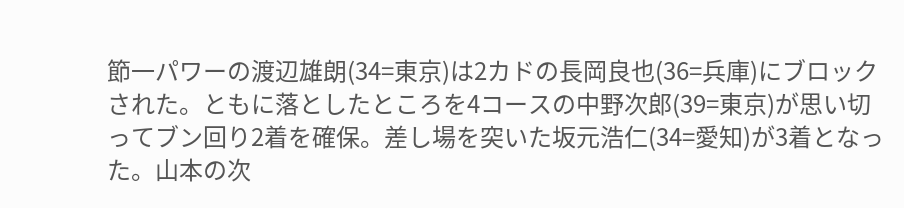節一パワーの渡辺雄朗(34=東京)は2カドの長岡良也(36=兵庫)にブロックされた。ともに落としたところを4コースの中野次郎(39=東京)が思い切ってブン回り2着を確保。差し場を突いた坂元浩仁(34=愛知)が3着となった。山本の次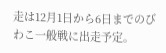走は12月1日から6日までのびわこ一般戦に出走予定。